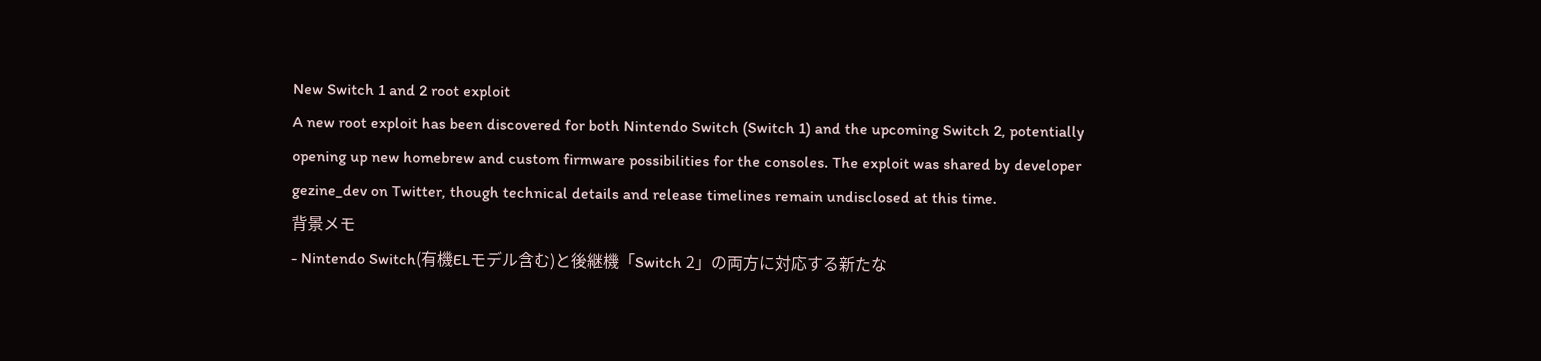New Switch 1 and 2 root exploit
A new root exploit has been discovered for both Nintendo Switch (Switch 1) and the upcoming Switch 2, potentially opening up new homebrew and custom firmware possibilities for the consoles. The exploit was shared by developer gezine_dev on Twitter, though technical details and release timelines remain undisclosed at this time.
背景メモ
- Nintendo Switch(有機ELモデル含む)と後継機「Switch 2」の両方に対応する新たな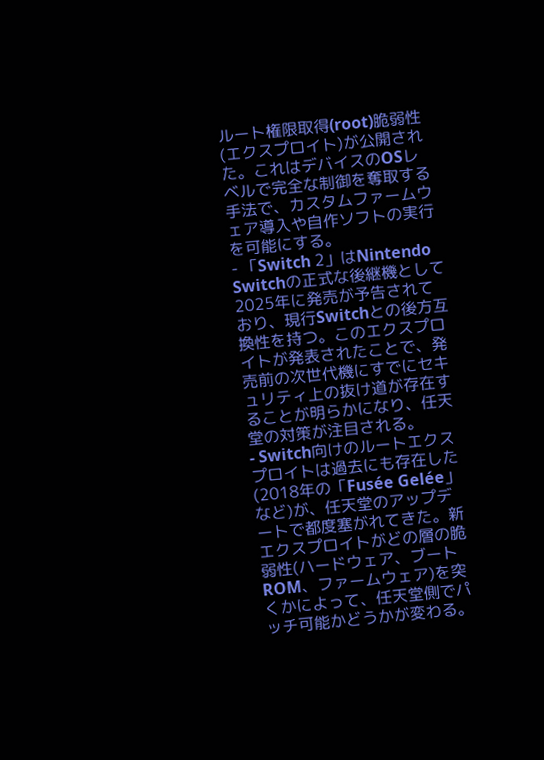ルート権限取得(root)脆弱性(エクスプロイト)が公開された。これはデバイスのOSレベルで完全な制御を奪取する手法で、カスタムファームウェア導入や自作ソフトの実行を可能にする。
- 「Switch 2」はNintendo Switchの正式な後継機として2025年に発売が予告されており、現行Switchとの後方互換性を持つ。このエクスプロイトが発表されたことで、発売前の次世代機にすでにセキュリティ上の抜け道が存在することが明らかになり、任天堂の対策が注目される。
- Switch向けのルートエクスプロイトは過去にも存在した(2018年の「Fusée Gelée」など)が、任天堂のアップデートで都度塞がれてきた。新エクスプロイトがどの層の脆弱性(ハードウェア、ブートROM、ファームウェア)を突くかによって、任天堂側でパッチ可能かどうかが変わる。